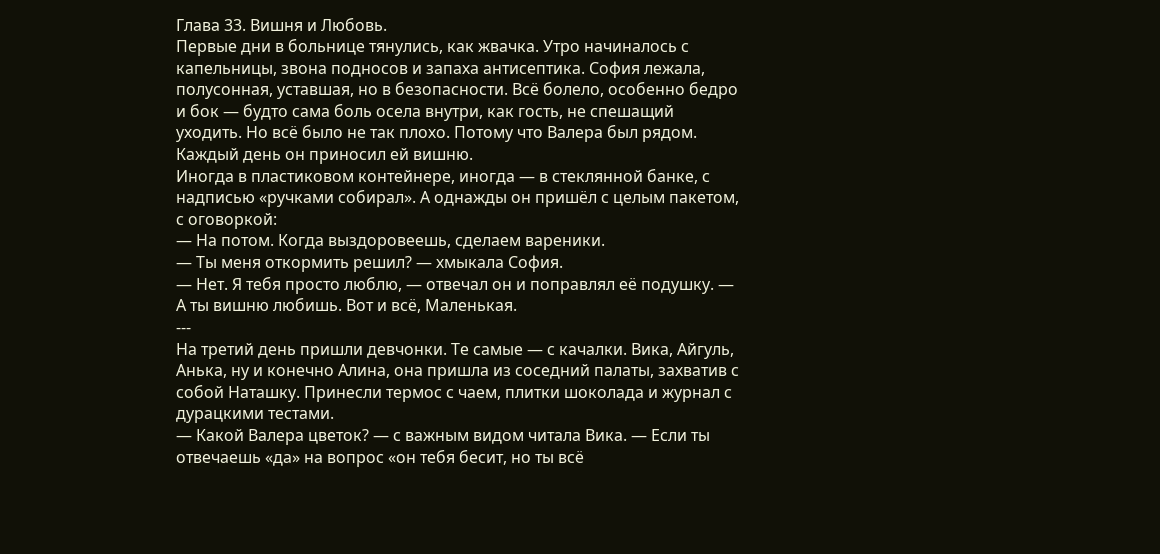Глава 33. Вишня и Любовь.
Первые дни в больнице тянулись, как жвачка. Утро начиналось с капельницы, звона подносов и запаха антисептика. София лежала, полусонная, уставшая, но в безопасности. Всё болело, особенно бедро и бок — будто сама боль осела внутри, как гость, не спешащий уходить. Но всё было не так плохо. Потому что Валера был рядом.
Каждый день он приносил ей вишню.
Иногда в пластиковом контейнере, иногда — в стеклянной банке, с надписью «ручками собирал». А однажды он пришёл с целым пакетом, с оговоркой:
— На потом. Когда выздоровеешь, сделаем вареники.
— Ты меня откормить решил? — хмыкала София.
— Нет. Я тебя просто люблю, — отвечал он и поправлял её подушку. — А ты вишню любишь. Вот и всё, Маленькая.
---
На третий день пришли девчонки. Те самые — с качалки. Вика, Айгуль, Анька, ну и конечно Алина, она пришла из соседний палаты, захватив с собой Наташку. Принесли термос с чаем, плитки шоколада и журнал с дурацкими тестами.
— Какой Валера цветок? — с важным видом читала Вика. — Если ты отвечаешь «да» на вопрос «он тебя бесит, но ты всё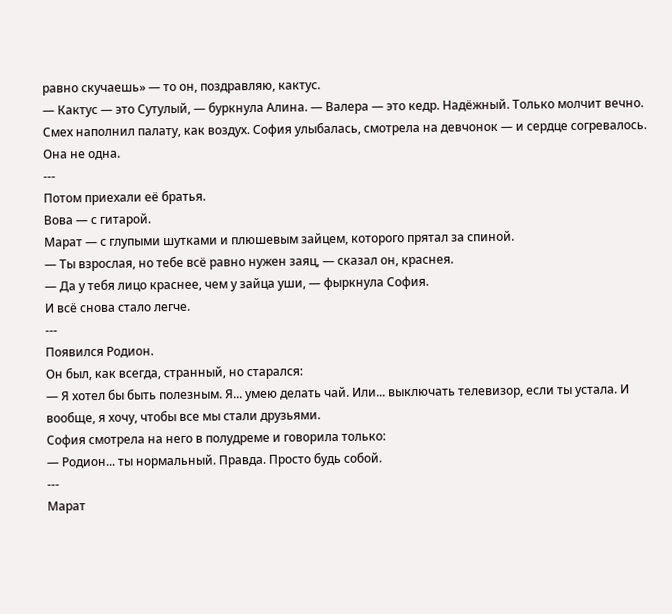равно скучаешь» — то он, поздравляю, кактус.
— Кактус — это Сутулый, — буркнула Алина. — Валера — это кедр. Надёжный. Только молчит вечно.
Смех наполнил палату, как воздух. София улыбалась, смотрела на девчонок — и сердце согревалось. Она не одна.
---
Потом приехали её братья.
Вова — с гитарой.
Марат — с глупыми шутками и плюшевым зайцем, которого прятал за спиной.
— Ты взрослая, но тебе всё равно нужен заяц, — сказал он, краснея.
— Да у тебя лицо краснее, чем у зайца уши, — фыркнула София.
И всё снова стало легче.
---
Появился Родион.
Он был, как всегда, странный, но старался:
— Я хотел бы быть полезным. Я... умею делать чай. Или... выключать телевизор, если ты устала. И вообще, я хочу, чтобы все мы стали друзьями.
София смотрела на него в полудреме и говорила только:
— Родион... ты нормальный. Правда. Просто будь собой.
---
Марат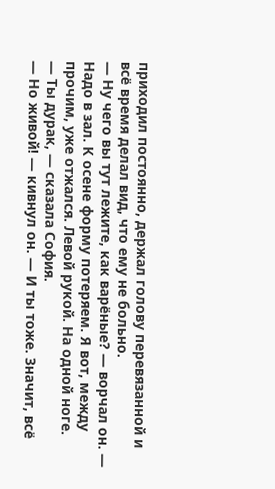приходил постоянно, держал голову перевязанной и всё время делал вид, что ему не больно.
— Ну чего вы тут лежите, как варёные? — ворчал он. — Надо в зал. К осене форму потеряем. Я вот, между прочим, уже отжался. Левой рукой. На одной ноге.
— Ты дурак, — сказала София.
— Но живой! — кивнул он. — И ты тоже. Значит, всё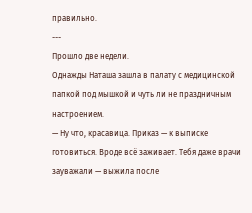правильно.
---
Прошло две недели.
Однажды Наташа зашла в палату с медицинской папкой под мышкой и чуть ли не праздничным настроением.
— Ну что, красавица. Приказ — к выписке готовиться. Вроде всё заживает. Тебя даже врачи зауважали — выжила после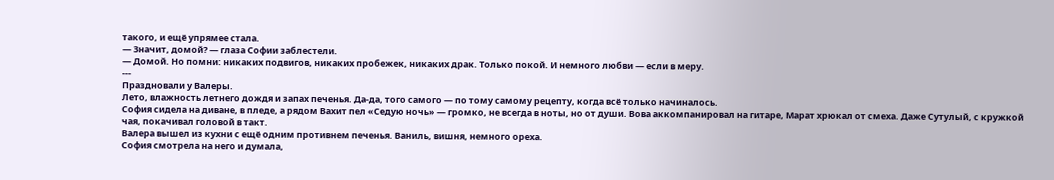такого, и ещё упрямее стала.
— Значит, домой? — глаза Софии заблестели.
— Домой. Но помни: никаких подвигов, никаких пробежек, никаких драк. Только покой. И немного любви — если в меру.
---
Праздновали у Валеры.
Лето, влажность летнего дождя и запах печенья. Да-да, того самого — по тому самому рецепту, когда всё только начиналось.
София сидела на диване, в пледе, а рядом Вахит пел «Седую ночь» — громко, не всегда в ноты, но от души. Вова аккомпанировал на гитаре, Марат хрюкал от смеха. Даже Сутулый, с кружкой чая, покачивал головой в такт.
Валера вышел из кухни с ещё одним противнем печенья. Ваниль, вишня, немного ореха.
София смотрела на него и думала,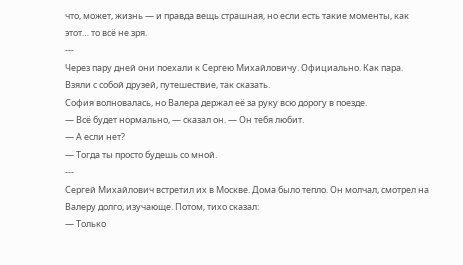что, может, жизнь — и правда вещь страшная, но если есть такие моменты, как этот… то всё не зря.
---
Через пару дней они поехали к Сергею Михайловичу. Официально. Как пара. Взяли с собой друзей, путешествие, так сказать.
София волновалась, но Валера держал её за руку всю дорогу в поезде.
— Всё будет нормально, — сказал он. — Он тебя любит.
— А если нет?
— Тогда ты просто будешь со мной.
---
Сергей Михайлович встретил их в Москве. Дома было тепло. Он молчал, смотрел на Валеру долго, изучающе. Потом, тихо сказал:
— Только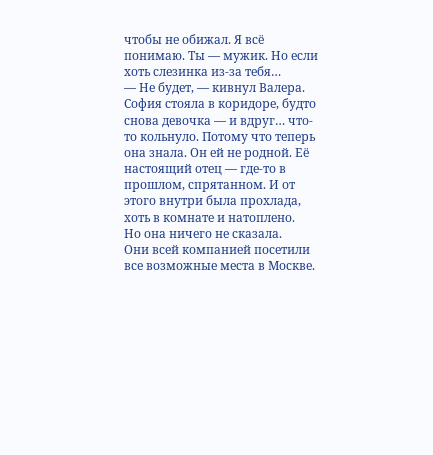чтобы не обижал. Я всё понимаю. Ты — мужик. Но если хоть слезинка из-за тебя…
— Не будет, — кивнул Валера.
София стояла в коридоре, будто снова девочка — и вдруг… что-то кольнуло. Потому что теперь она знала. Он ей не родной. Её настоящий отец — где-то в прошлом, спрятанном. И от этого внутри была прохлада, хоть в комнате и натоплено.
Но она ничего не сказала.
Они всей компанией посетили все возможные места в Москве.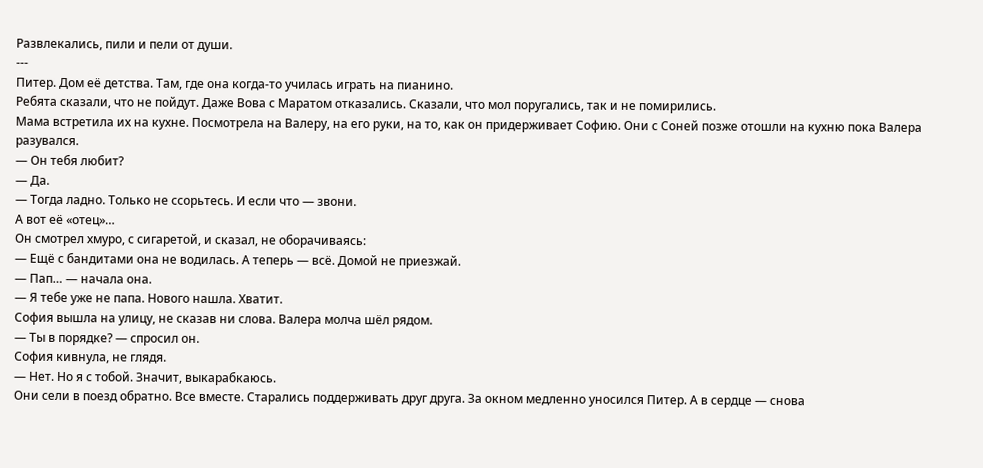Развлекались, пили и пели от души.
---
Питер. Дом её детства. Там, где она когда-то училась играть на пианино.
Ребята сказали, что не пойдут. Даже Вова с Маратом отказались. Сказали, что мол поругались, так и не помирились.
Мама встретила их на кухне. Посмотрела на Валеру, на его руки, на то, как он придерживает Софию. Они с Соней позже отошли на кухню пока Валера разувался.
— Он тебя любит?
— Да.
— Тогда ладно. Только не ссорьтесь. И если что — звони.
А вот её «отец»…
Он смотрел хмуро, с сигаретой, и сказал, не оборачиваясь:
— Ещё с бандитами она не водилась. А теперь — всё. Домой не приезжай.
— Пап… — начала она.
— Я тебе уже не папа. Нового нашла. Хватит.
София вышла на улицу, не сказав ни слова. Валера молча шёл рядом.
— Ты в порядке? — спросил он.
София кивнула, не глядя.
— Нет. Но я с тобой. Значит, выкарабкаюсь.
Они сели в поезд обратно. Все вместе. Старались поддерживать друг друга. За окном медленно уносился Питер. А в сердце — снова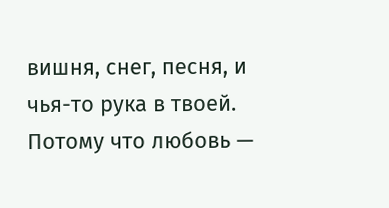вишня, снег, песня, и чья-то рука в твоей.
Потому что любовь —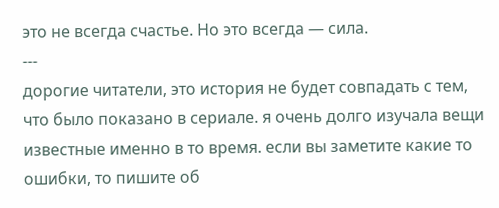это не всегда счастье. Но это всегда — сила.
---
дорогие читатели, это история не будет совпадать с тем, что было показано в сериале. я очень долго изучала вещи известные именно в то время. если вы заметите какие то ошибки, то пишите об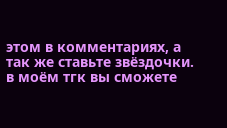этом в комментариях, а так же ставьте звёздочки.
в моём тгк вы сможете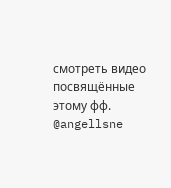смотреть видео посвящённые этому фф.
@angellsne